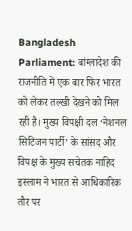Bangladesh Parliament: बांग्लादेश की राजनीति में एक बार फिर भारत को लेकर तल्खी देखने को मिल रही है। मुख्य विपक्षी दल ‘नेशनल सिटिजन पार्टी’ के सांसद और विपक्ष के मुख्य सचेतक नाहिद इस्लाम ने भारत से आधिकारिक तौर पर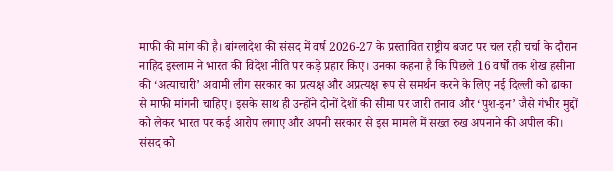माफी की मांग की है। बांग्लादेश की संसद में वर्ष 2026-27 के प्रस्तावित राष्ट्रीय बजट पर चल रही चर्चा के दौरान नाहिद इस्लाम ने भारत की विदेश नीति पर कड़े प्रहार किए। उनका कहना है कि पिछले 16 वर्षों तक शेख हसीना की ‘अत्याचारी’ अवामी लीग सरकार का प्रत्यक्ष और अप्रत्यक्ष रूप से समर्थन करने के लिए नई दिल्ली को ढाका से माफी मांगनी चाहिए। इसके साथ ही उन्होंने दोनों देशों की सीमा पर जारी तनाव और ‘पुश-इन’ जैसे गंभीर मुद्दों को लेकर भारत पर कई आरोप लगाए और अपनी सरकार से इस मामले में सख्त रुख अपनाने की अपील की।
संसद को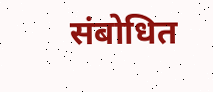संबोधित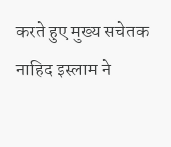करते हुए मुख्य सचेतक नाहिद इस्लाम ने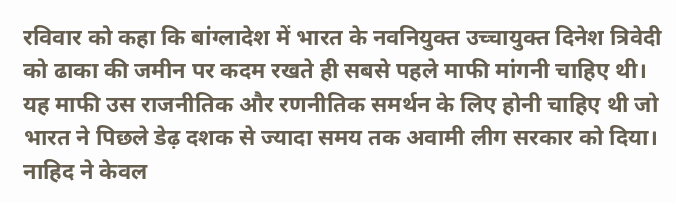रविवार को कहा कि बांग्लादेश में भारत के नवनियुक्त उच्चायुक्त दिनेश त्रिवेदी को ढाका की जमीन पर कदम रखते ही सबसे पहले माफी मांगनी चाहिए थी। यह माफी उस राजनीतिक और रणनीतिक समर्थन के लिए होनी चाहिए थी जो भारत ने पिछले डेढ़ दशक से ज्यादा समय तक अवामी लीग सरकार को दिया।
नाहिद ने केवल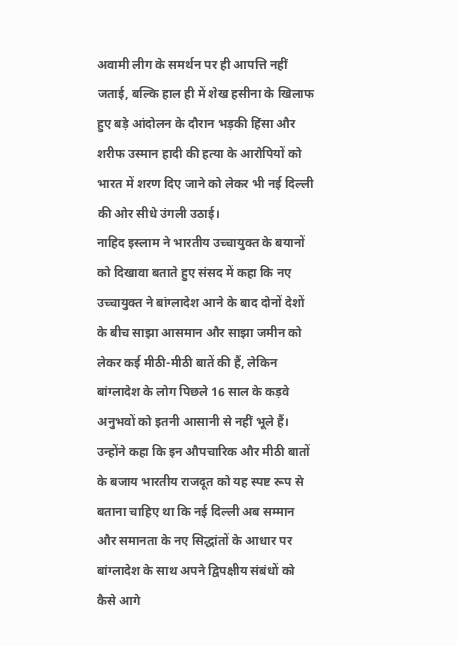अवामी लीग के समर्थन पर ही आपत्ति नहीं जताई, बल्कि हाल ही में शेख हसीना के खिलाफ हुए बड़े आंदोलन के दौरान भड़की हिंसा और शरीफ उस्मान हादी की हत्या के आरोपियों को भारत में शरण दिए जाने को लेकर भी नई दिल्ली की ओर सीधे उंगली उठाई।
नाहिद इस्लाम ने भारतीय उच्चायुक्त के बयानों को दिखावा बताते हुए संसद में कहा कि नए उच्चायुक्त ने बांग्लादेश आने के बाद दोनों देशों के बीच साझा आसमान और साझा जमीन को लेकर कई मीठी-मीठी बातें की हैं, लेकिन बांग्लादेश के लोग पिछले 16 साल के कड़वे अनुभवों को इतनी आसानी से नहीं भूले हैं। उन्होंने कहा कि इन औपचारिक और मीठी बातों के बजाय भारतीय राजदूत को यह स्पष्ट रूप से बताना चाहिए था कि नई दिल्ली अब सम्मान और समानता के नए सिद्धांतों के आधार पर बांग्लादेश के साथ अपने द्विपक्षीय संबंधों को कैसे आगे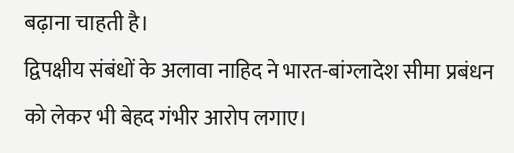बढ़ाना चाहती है।
द्विपक्षीय संबंधों के अलावा नाहिद ने भारत-बांग्लादेश सीमा प्रबंधन को लेकर भी बेहद गंभीर आरोप लगाए।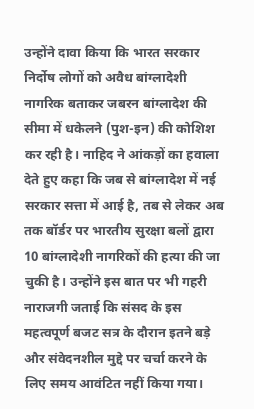उन्होंने दावा किया कि भारत सरकार निर्दोष लोगों को अवैध बांग्लादेशी नागरिक बताकर जबरन बांग्लादेश की सीमा में धकेलने (पुश-इन) की कोशिश कर रही है। नाहिद ने आंकड़ों का हवाला देते हुए कहा कि जब से बांग्लादेश में नई सरकार सत्ता में आई है, तब से लेकर अब तक बॉर्डर पर भारतीय सुरक्षा बलों द्वारा 10 बांग्लादेशी नागरिकों की हत्या की जा चुकी है। उन्होंने इस बात पर भी गहरी नाराजगी जताई कि संसद के इस महत्वपूर्ण बजट सत्र के दौरान इतने बड़े और संवेदनशील मुद्दे पर चर्चा करने के लिए समय आवंटित नहीं किया गया।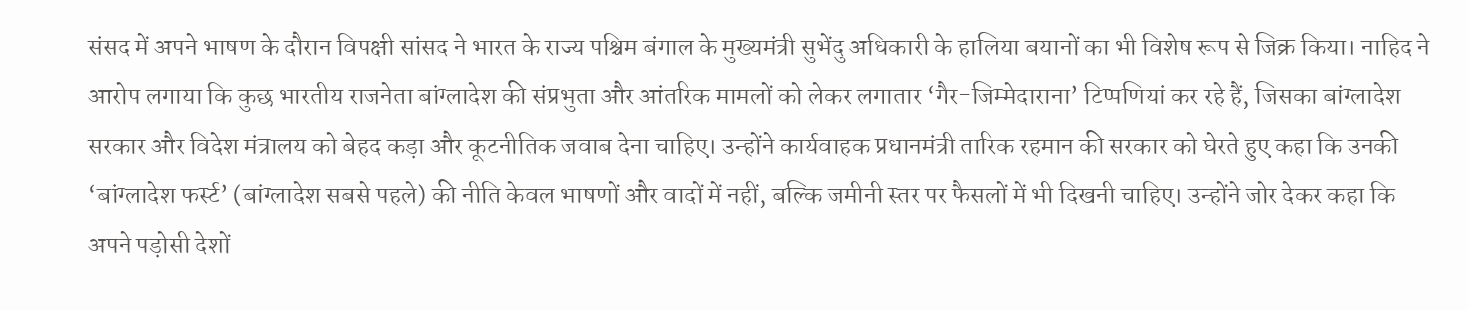संसद में अपने भाषण के दौरान विपक्षी सांसद ने भारत के राज्य पश्चिम बंगाल के मुख्यमंत्री सुभेंदु अधिकारी के हालिया बयानों का भी विशेष रूप से जिक्र किया। नाहिद ने आरोप लगाया कि कुछ भारतीय राजनेता बांग्लादेश की संप्रभुता और आंतरिक मामलों को लेकर लगातार ‘गैर-जिम्मेदाराना’ टिप्पणियां कर रहे हैं, जिसका बांग्लादेश सरकार और विदेश मंत्रालय को बेहद कड़ा और कूटनीतिक जवाब देना चाहिए। उन्होंने कार्यवाहक प्रधानमंत्री तारिक रहमान की सरकार को घेरते हुए कहा कि उनकी ‘बांग्लादेश फर्स्ट’ (बांग्लादेश सबसे पहले) की नीति केवल भाषणों और वादों में नहीं, बल्कि जमीनी स्तर पर फैसलों में भी दिखनी चाहिए। उन्होंने जोर देकर कहा कि अपने पड़ोसी देशों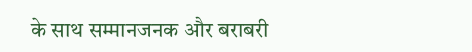के साथ सम्मानजनक और बराबरी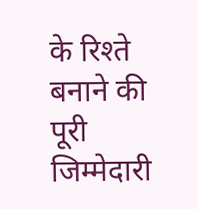के रिश्ते बनाने की पूरी जिम्मेदारी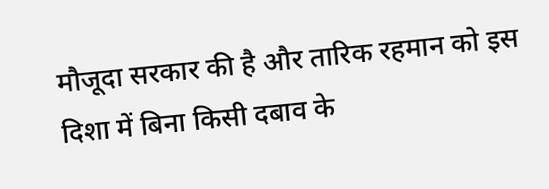मौजूदा सरकार की है और तारिक रहमान को इस दिशा में बिना किसी दबाव के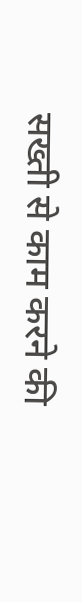सख्ती से काम करने की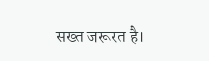सख्त जरूरत है।